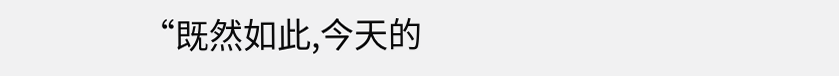“既然如此,今天的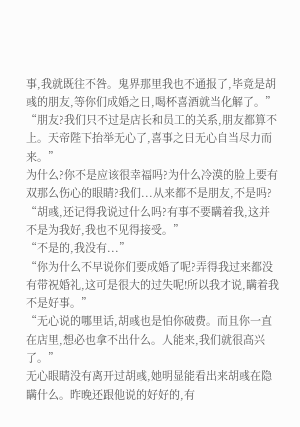事,我就既往不咎。鬼界那里我也不通报了,毕竟是胡彧的朋友,等你们成婚之日,喝杯喜酒就当化解了。”
“朋友?我们只不过是店长和员工的关系,朋友都算不上。天帝陛下抬举无心了,喜事之日无心自当尽力而来。”
为什么?你不是应该很幸福吗?为什么冷漠的脸上要有双那么伤心的眼睛?我们...从来都不是朋友,不是吗?
“胡彧,还记得我说过什么吗?有事不要瞒着我,这并不是为我好,我也不见得接受。”
“不是的,我没有...”
“你为什么不早说你们要成婚了呢?弄得我过来都没有带祝婚礼,这可是很大的过失呢!所以我才说,瞒着我不是好事。”
“无心说的哪里话,胡彧也是怕你破费。而且你一直在店里,想必也拿不出什么。人能来,我们就很高兴了。”
无心眼睛没有离开过胡彧,她明显能看出来胡彧在隐瞒什么。昨晚还跟他说的好好的,有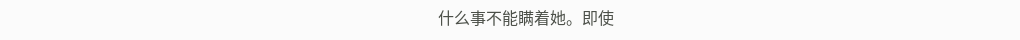什么事不能瞒着她。即使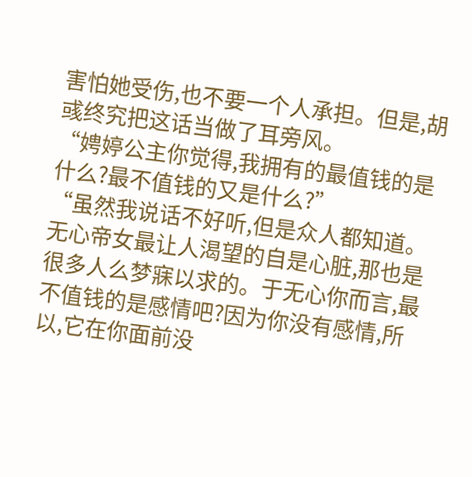害怕她受伤,也不要一个人承担。但是,胡彧终究把这话当做了耳旁风。
“娉婷公主你觉得,我拥有的最值钱的是什么?最不值钱的又是什么?”
“虽然我说话不好听,但是众人都知道。无心帝女最让人渴望的自是心脏,那也是很多人么梦寐以求的。于无心你而言,最不值钱的是感情吧?因为你没有感情,所以,它在你面前没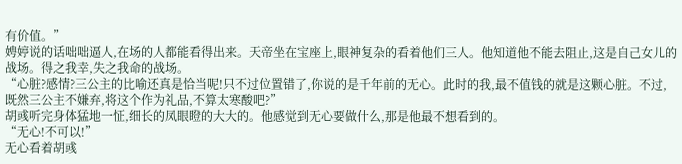有价值。”
娉婷说的话咄咄逼人,在场的人都能看得出来。天帝坐在宝座上,眼神复杂的看着他们三人。他知道他不能去阻止,这是自己女儿的战场。得之我幸,失之我命的战场。
“心脏?感情?三公主的比喻还真是恰当呢!只不过位置错了,你说的是千年前的无心。此时的我,最不值钱的就是这颗心脏。不过,既然三公主不嫌弃,将这个作为礼品,不算太寒酸吧?”
胡彧听完身体猛地一怔,细长的凤眼瞪的大大的。他感觉到无心要做什么,那是他最不想看到的。
“无心!不可以!”
无心看着胡彧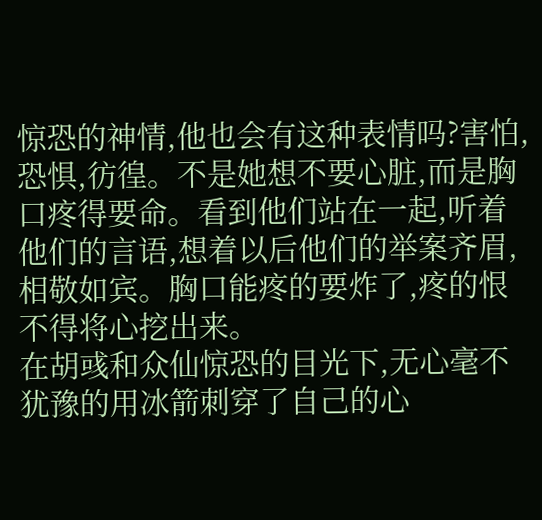惊恐的神情,他也会有这种表情吗?害怕,恐惧,彷徨。不是她想不要心脏,而是胸口疼得要命。看到他们站在一起,听着他们的言语,想着以后他们的举案齐眉,相敬如宾。胸口能疼的要炸了,疼的恨不得将心挖出来。
在胡彧和众仙惊恐的目光下,无心毫不犹豫的用冰箭刺穿了自己的心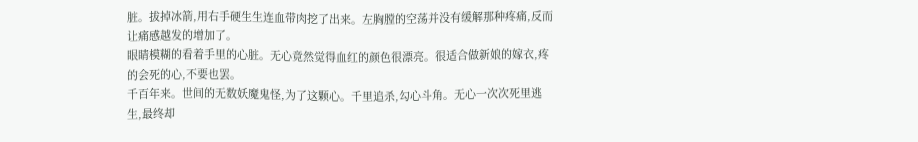脏。拔掉冰箭,用右手硬生生连血带肉挖了出来。左胸膛的空荡并没有缓解那种疼痛,反而让痛感越发的增加了。
眼睛模糊的看着手里的心脏。无心竟然觉得血红的颜色很漂亮。很适合做新娘的嫁衣,疼的会死的心,不要也罢。
千百年来。世间的无数妖魔鬼怪,为了这颗心。千里追杀,勾心斗角。无心一次次死里逃生,最终却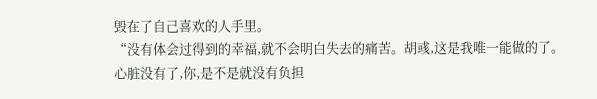毁在了自己喜欢的人手里。
“没有体会过得到的幸福,就不会明白失去的痛苦。胡彧,这是我唯一能做的了。心脏没有了,你,是不是就没有负担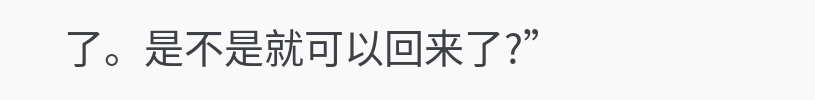了。是不是就可以回来了?”